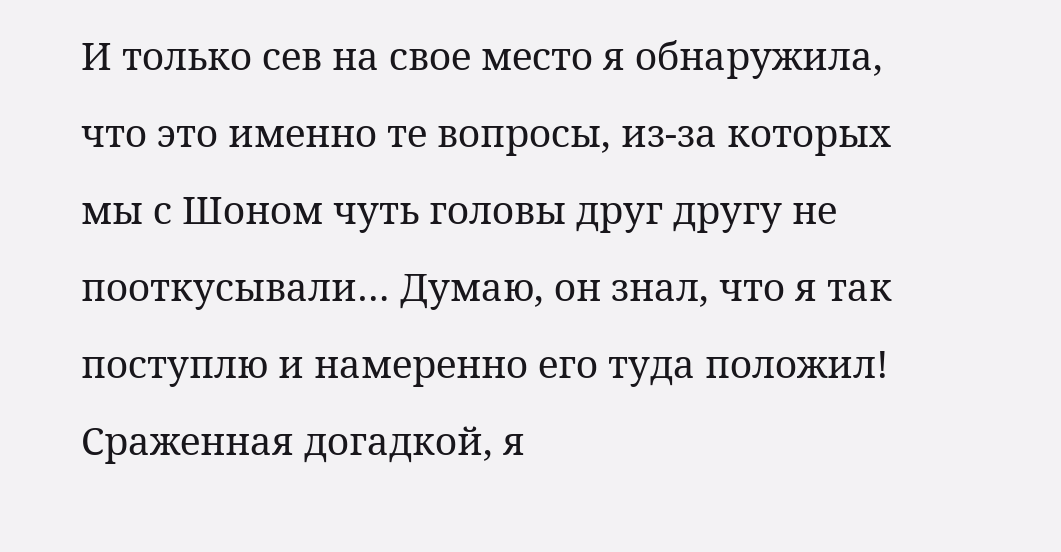И только сев на свое место я обнаружила, что это именно те вопросы, из-за которых мы с Шоном чуть головы друг другу не пооткусывали… Думаю, он знал, что я так поступлю и намеренно его туда положил! Сраженная догадкой, я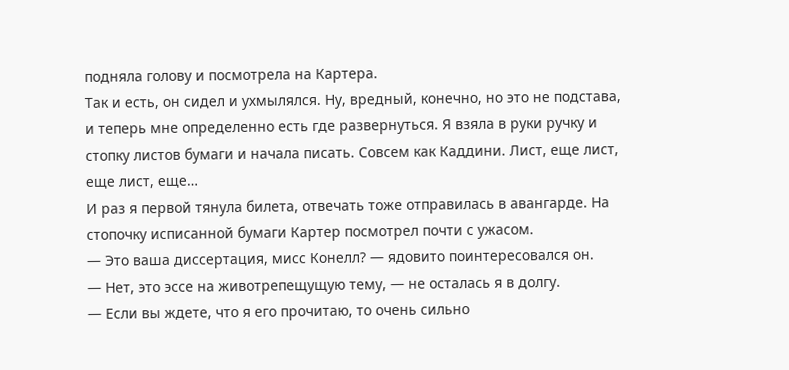подняла голову и посмотрела на Картера.
Так и есть, он сидел и ухмылялся. Ну, вредный, конечно, но это не подстава, и теперь мне определенно есть где развернуться. Я взяла в руки ручку и стопку листов бумаги и начала писать. Совсем как Каддини. Лист, еще лист, еще лист, еще…
И раз я первой тянула билета, отвечать тоже отправилась в авангарде. На стопочку исписанной бумаги Картер посмотрел почти с ужасом.
— Это ваша диссертация, мисс Конелл? — ядовито поинтересовался он.
— Нет, это эссе на животрепещущую тему, — не осталась я в долгу.
— Если вы ждете, что я его прочитаю, то очень сильно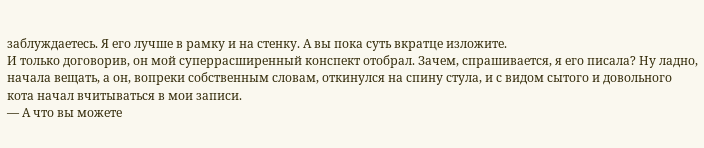заблуждаетесь. Я его лучше в рамку и на стенку. А вы пока суть вкратце изложите.
И только договорив, он мой суперрасширенный конспект отобрал. Зачем, спрашивается, я его писала? Ну ладно, начала вещать, а он, вопреки собственным словам, откинулся на спину стула, и с видом сытого и довольного кота начал вчитываться в мои записи.
— А что вы можете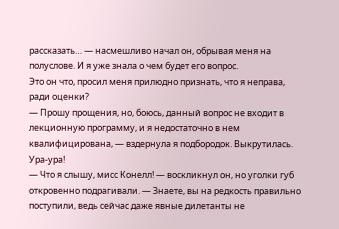рассказать… — насмешливо начал он, обрывая меня на полуслове. И я уже знала о чем будет его вопрос.
Это он что, просил меня прилюдно признать, что я неправа, ради оценки?
— Прошу прощения, но, боюсь, данный вопрос не входит в лекционную программу, и я недостаточно в нем квалифицирована, — вздернула я подбородок. Выкрутилась. Ура-ура!
— Что я слышу, мисс Конелл! — воскликнул он, но уголки губ откровенно подрагивали. — Знаете, вы на редкость правильно поступили, ведь сейчас даже явные дилетанты не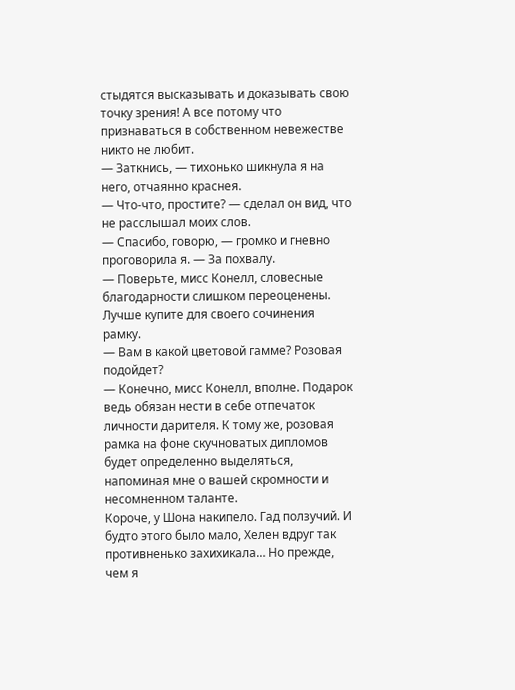стыдятся высказывать и доказывать свою точку зрения! А все потому что признаваться в собственном невежестве никто не любит.
— Заткнись, — тихонько шикнула я на него, отчаянно краснея.
— Что-что, простите? — сделал он вид, что не расслышал моих слов.
— Спасибо, говорю, — громко и гневно проговорила я. — За похвалу.
— Поверьте, мисс Конелл, словесные благодарности слишком переоценены. Лучше купите для своего сочинения рамку.
— Вам в какой цветовой гамме? Розовая подойдет?
— Конечно, мисс Конелл, вполне. Подарок ведь обязан нести в себе отпечаток личности дарителя. К тому же, розовая рамка на фоне скучноватых дипломов будет определенно выделяться, напоминая мне о вашей скромности и несомненном таланте.
Короче, у Шона накипело. Гад ползучий. И будто этого было мало, Хелен вдруг так противненько захихикала… Но прежде, чем я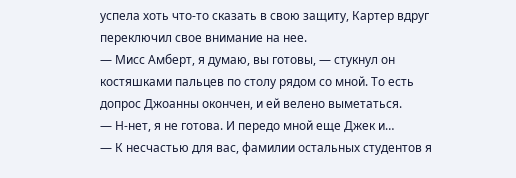успела хоть что-то сказать в свою защиту, Картер вдруг переключил свое внимание на нее.
— Мисс Амберт, я думаю, вы готовы, — стукнул он костяшками пальцев по столу рядом со мной. То есть допрос Джоанны окончен, и ей велено выметаться.
— Н-нет, я не готова. И передо мной еще Джек и…
— К несчастью для вас, фамилии остальных студентов я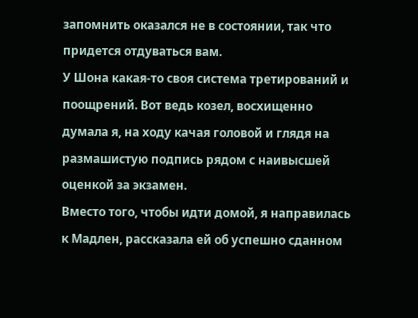запомнить оказался не в состоянии, так что придется отдуваться вам.
У Шона какая-то своя система третирований и поощрений. Вот ведь козел, восхищенно думала я, на ходу качая головой и глядя на размашистую подпись рядом с наивысшей оценкой за экзамен.
Вместо того, чтобы идти домой, я направилась к Мадлен, рассказала ей об успешно сданном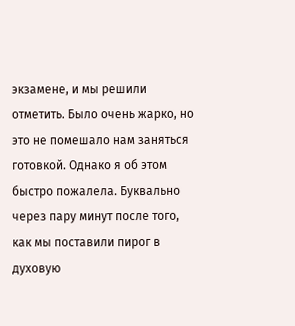экзамене, и мы решили отметить. Было очень жарко, но это не помешало нам заняться готовкой. Однако я об этом быстро пожалела. Буквально через пару минут после того, как мы поставили пирог в духовую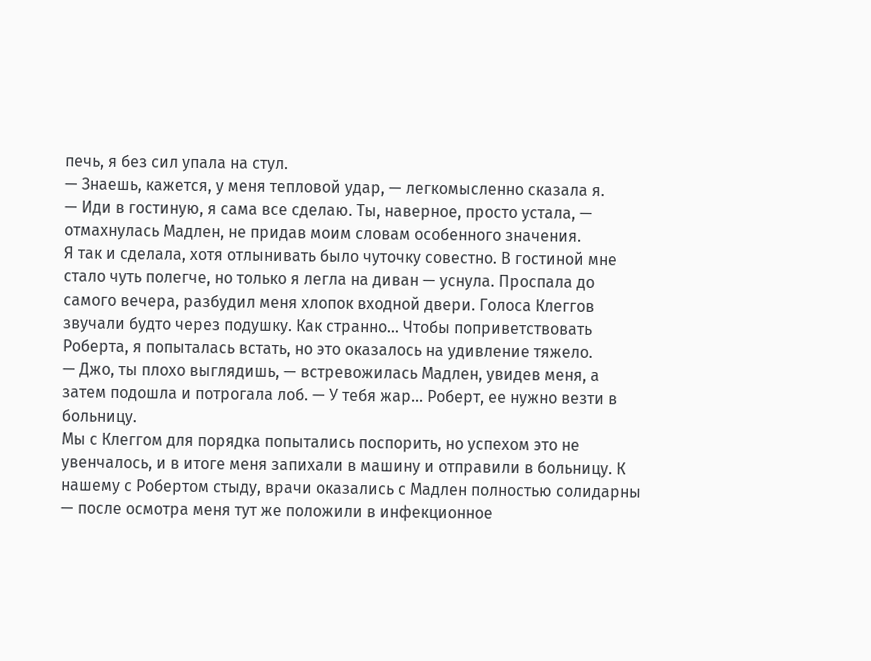печь, я без сил упала на стул.
— Знаешь, кажется, у меня тепловой удар, — легкомысленно сказала я.
— Иди в гостиную, я сама все сделаю. Ты, наверное, просто устала, — отмахнулась Мадлен, не придав моим словам особенного значения.
Я так и сделала, хотя отлынивать было чуточку совестно. В гостиной мне стало чуть полегче, но только я легла на диван — уснула. Проспала до самого вечера, разбудил меня хлопок входной двери. Голоса Клеггов звучали будто через подушку. Как странно… Чтобы поприветствовать Роберта, я попыталась встать, но это оказалось на удивление тяжело.
— Джо, ты плохо выглядишь, — встревожилась Мадлен, увидев меня, а затем подошла и потрогала лоб. — У тебя жар… Роберт, ее нужно везти в больницу.
Мы с Клеггом для порядка попытались поспорить, но успехом это не увенчалось, и в итоге меня запихали в машину и отправили в больницу. К нашему с Робертом стыду, врачи оказались с Мадлен полностью солидарны — после осмотра меня тут же положили в инфекционное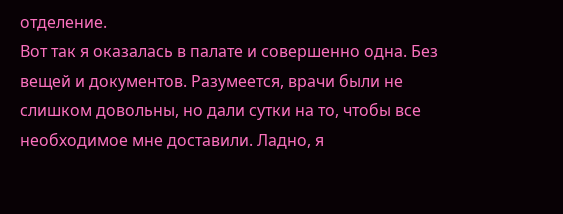отделение.
Вот так я оказалась в палате и совершенно одна. Без вещей и документов. Разумеется, врачи были не слишком довольны, но дали сутки на то, чтобы все необходимое мне доставили. Ладно, я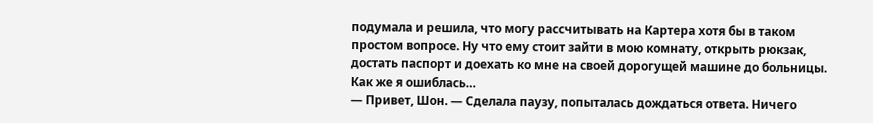подумала и решила, что могу рассчитывать на Картера хотя бы в таком простом вопросе. Ну что ему стоит зайти в мою комнату, открыть рюкзак, достать паспорт и доехать ко мне на своей дорогущей машине до больницы. Как же я ошиблась…
— Привет, Шон. — Сделала паузу, попыталась дождаться ответа. Ничего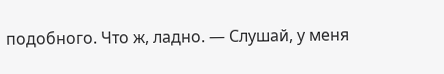подобного. Что ж, ладно. — Слушай, у меня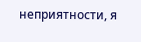неприятности, я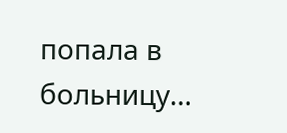попала в больницу…